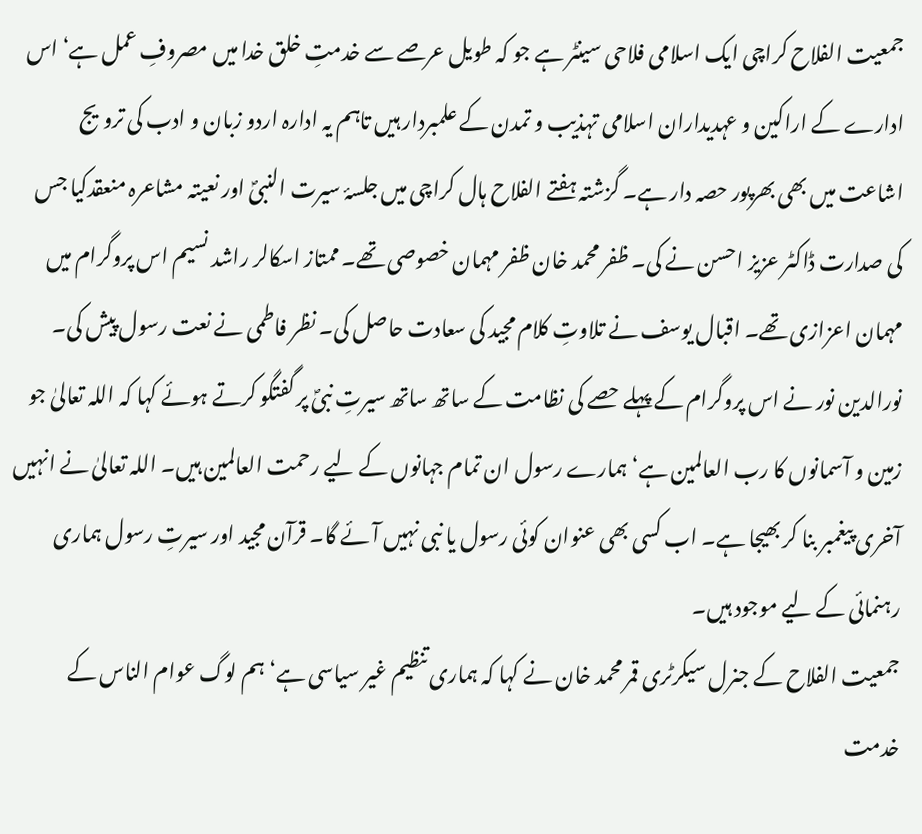جمعیت الفلاح کراچی ایک اسلامی فلاحی سینٹر ہے جو کہ طویل عرصے سے خدمتِ خلق خدا میں مصروفِ عمل ہے‘ اس ادارے کے اراکین و عہدیداران اسلامی تہذیب و تمدن کے علمبردار ہیں تاہم یہ ادارہ اردو زبان و ادب کی ترویج اشاعت میں بھی بھرپور حصہ دار ہے۔ گزشتہ ہفتے الفلاح ہال کراچی میں جلسۂ سیرت النبیؐ اور نعیتہ مشاعرہ منعقدکیا جس کی صدارت ڈاکٹر عزیز احسن نے کی۔ ظفر محمد خان ظفر مہمان خصوصی تھے۔ ممتاز اسکالر راشد نسیم اس پروگرام میں مہمان اعزازی تھے۔ اقبال یوسف نے تلاوتِ کلام مجید کی سعادت حاصل کی۔ نظر فاطمی نے نعت رسول پیش کی۔ نورالدین نور نے اس پروگرام کے پہلے حصے کی نظامت کے ساتھ ساتھ سیرتِ نبیؐ پر گفتگو کرتے ہوئے کہا کہ اللہ تعالیٰ جو زمین و آسمانوں کا رب العالمین ہے‘ ہمارے رسول ان تمام جہانوں کے لیے رحمت العالمین ہیں۔ اللہ تعالیٰ نے انہیں آخری پیغمبر بنا کر بھیجا ہے۔ اب کسی بھی عنوان کوئی رسول یا نبی نہیں آئے گا۔ قرآن مجید اور سیرتِ رسول ہماری رہنمائی کے لیے موجود ہیں۔
جمعیت الفلاح کے جنرل سیکرٹری قمر محمد خان نے کہا کہ ہماری تنظیم غیر سیاسی ہے‘ ہم لوگ عوام الناس کے خدمت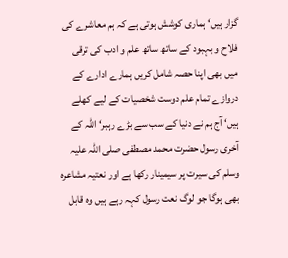گزار ہیں‘ ہماری کوشش ہوتی ہے کہ ہم معاشرے کی فلاح و بہبود کے ساتھ ساتھ علم و ادب کی ترقی میں بھی اپنا حصہ شامل کریں ہمارے ادارے کے دروازے تمام علم دوست شخصیات کے لیے کھلے ہیں‘ آج ہم نے دنیا کے سب سے بڑے رہبر‘ اللہ کے آخری رسول حضرت محمد مصطفی صلی اللہ علیہ وسلم کی سیرت پر سیمینار رکھا ہے اور نعتیہ مشاعرہ بھی ہوگا جو لوگ نعت رسول کہہ رہے ہیں وہ قابل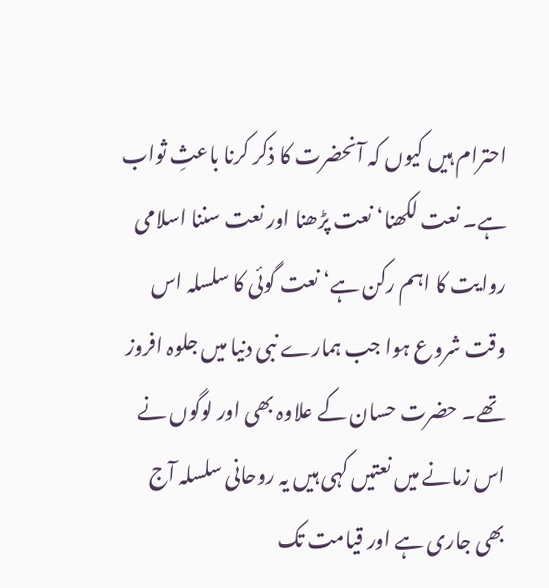احترام ہیں کیوں کہ آنحضرت کا ذکر کرنا باعثِ ثواب ہے۔ نعت لکھنا‘ نعت پڑھنا اور نعت سننا اسلامی روایت کا اہم رکن ہے‘ نعت گوئی کا سلسلہ اس وقت شروع ہوا جب ہمارے نبی دنیا میں جلوہ افروز تھے۔ حضرت حسان کے علاوہ بھی اور لوگوں نے اس زمانے میں نعتیں کہی ہیں یہ روحانی سلسلہ آج بھی جاری ہے اور قیامت تک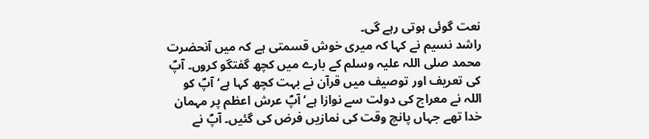نعت گوئی ہوتی رہے گی۔
راشد نسیم نے کہا کہ میری خوش قسمتی ہے کہ میں آنحضرت محمد صلی اللہ علیہ وسلم کے بارے میں کچھ گفتگو کروں۔ آپؐ کی تعریف اور توصیف میں قرآن نے بہت کچھ کہا ہے‘ آپؐ کو اللہ نے معراج کی دولت سے نوازا ہے‘ آپؐ عرش اعظم پر مہمان خدا تھے جہاں پانچ وقت کی نمازیں فرض کی گئیں۔ آپؐ نے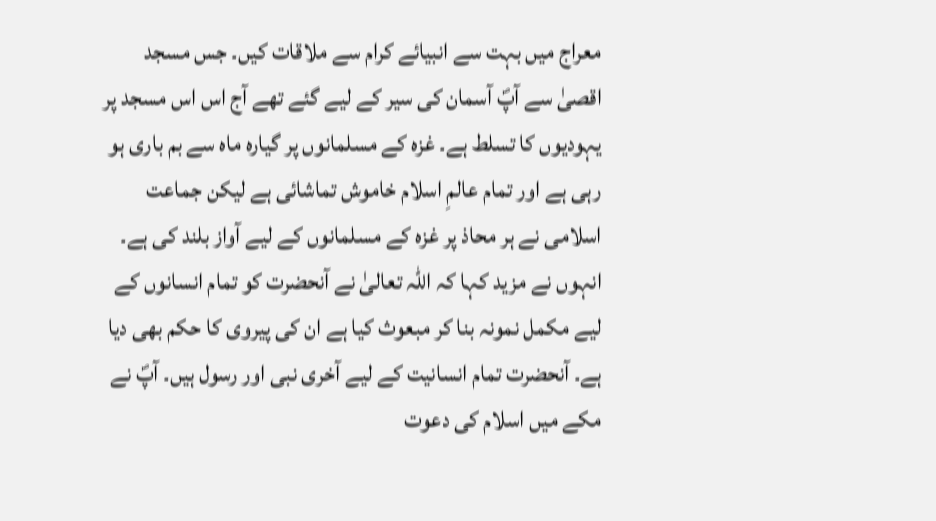معراج میں بہت سے انبیائے کرام سے ملاقات کیں۔ جس مسجد اقصیٰ سے آپؐ آسمان کی سیر کے لیے گئے تھے آج اس اس مسجد پر یہودیوں کا تسلط ہے۔ غزہ کے مسلمانوں پر گیارہ ماہ سے بم باری ہو رہی ہے اور تمام عالمِ اسلام خاموش تماشائی ہے لیکن جماعت اسلامی نے ہر محاذ پر غزہ کے مسلمانوں کے لیے آواز بلند کی ہے۔ انہوں نے مزید کہا کہ اللہ تعالیٰ نے آنحضرت کو تمام انسانوں کے لیے مکمل نمونہ بنا کر مبعوث کیا ہے ان کی پیروی کا حکم بھی دیا ہے۔ آنحضرت تمام انسانیت کے لیے آخری نبی اور رسول ہیں۔ آپؐ نے مکے میں اسلام کی دعوت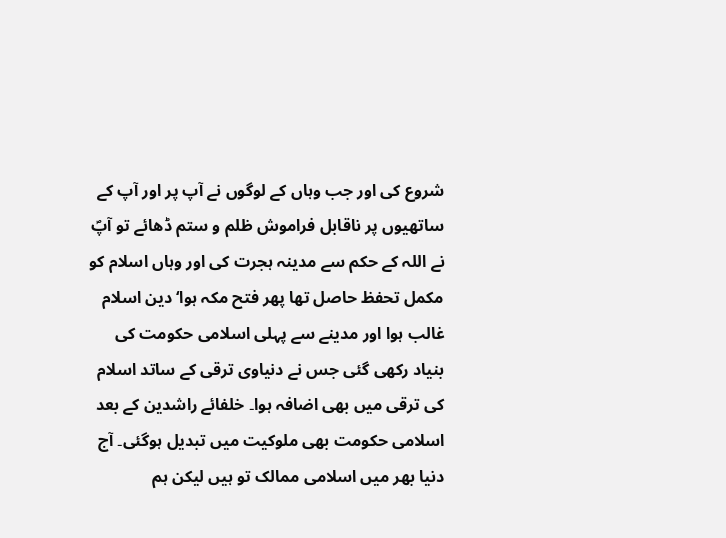شروع کی اور جب وہاں کے لوگوں نے آپ پر اور آپ کے ساتھیوں پر ناقابل فراموش ظلم و ستم ڈھائے تو آپؐ نے اللہ کے حکم سے مدینہ ہجرت کی اور وہاں اسلام کو مکمل تحفظ حاصل تھا پھر فتح مکہ ہوا‘ دین اسلام غالب ہوا اور مدینے سے پہلی اسلامی حکومت کی بنیاد رکھی گئی جس نے دنیاوی ترقی کے ساتد اسلام کی ترقی میں بھی اضافہ ہوا۔ خلفائے راشدین کے بعد اسلامی حکومت بھی ملوکیت میں تبدیل ہوگئی۔ آج دنیا بھر میں اسلامی ممالک تو ہیں لیکن ہم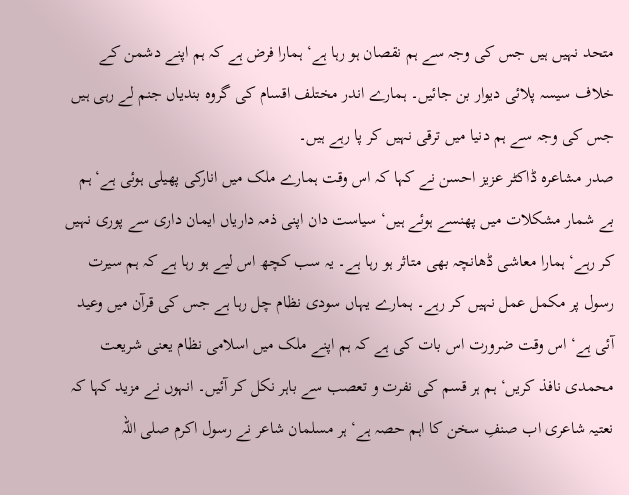متحد نہیں ہیں جس کی وجہ سے ہم نقصان ہو رہا ہے‘ ہمارا فرض ہے کہ ہم اپنے دشمن کے خلاف سیسہ پلائی دیوار بن جائیں۔ ہمارے اندر مختلف اقسام کی گروہ بندیاں جنم لے رہی ہیں جس کی وجہ سے ہم دنیا میں ترقی نہیں کر پا رہے ہیں۔
صدر مشاعرہ ڈاکٹر عزیز احسن نے کہا کہ اس وقت ہمارے ملک میں انارکی پھیلی ہوئی ہے‘ ہم بے شمار مشکلات میں پھنسے ہوئے ہیں‘ سیاست دان اپنی ذمہ داریاں ایمان داری سے پوری نہیں کر رہے‘ ہمارا معاشی ڈھانچہ بھی متاثر ہو رہا ہے۔ یہ سب کچھ اس لیے ہو رہا ہے کہ ہم سیرت رسول پر مکمل عمل نہیں کر رہے۔ ہمارے یہاں سودی نظام چل رہا ہے جس کی قرآن میں وعید آئی ہے‘ اس وقت ضرورت اس بات کی ہے کہ ہم اپنے ملک میں اسلامی نظام یعنی شریعت محمدی نافذ کریں‘ ہم ہر قسم کی نفرت و تعصب سے باہر نکل کر آئیں۔ انہوں نے مزید کہا کہ نعتیہ شاعری اب صنفِ سخن کا اہم حصہ ہے‘ ہر مسلمان شاعر نے رسول اکرم صلی اللہ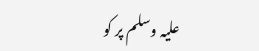علیہ وسلم پر کو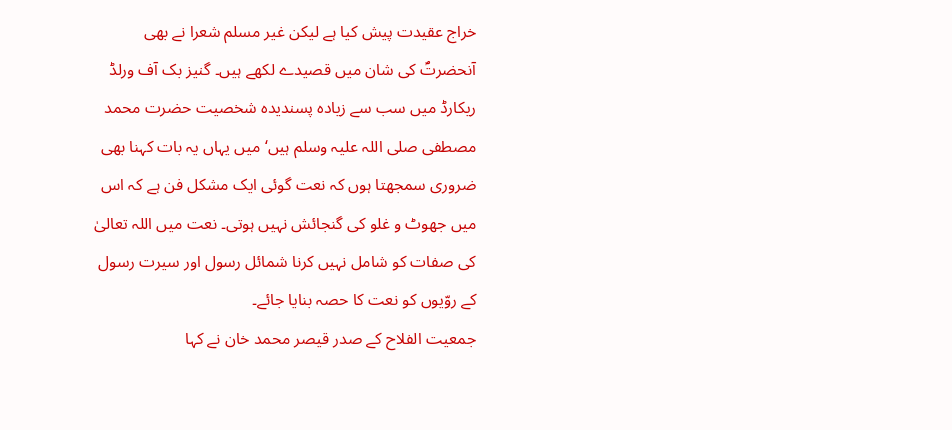خراج عقیدت پیش کیا ہے لیکن غیر مسلم شعرا نے بھی آنحضرتؐ کی شان میں قصیدے لکھے ہیں۔ گنیز بک آف ورلڈ ریکارڈ میں سب سے زیادہ پسندیدہ شخصیت حضرت محمد مصطفی صلی اللہ علیہ وسلم ہیں‘ میں یہاں یہ بات کہنا بھی ضروری سمجھتا ہوں کہ نعت گوئی ایک مشکل فن ہے کہ اس میں جھوٹ و غلو کی گنجائش نہیں ہوتی۔ نعت میں اللہ تعالیٰ کی صفات کو شامل نہیں کرنا شمائل رسول اور سیرت رسول کے روّیوں کو نعت کا حصہ بنایا جائے۔
جمعیت الفلاح کے صدر قیصر محمد خان نے کہا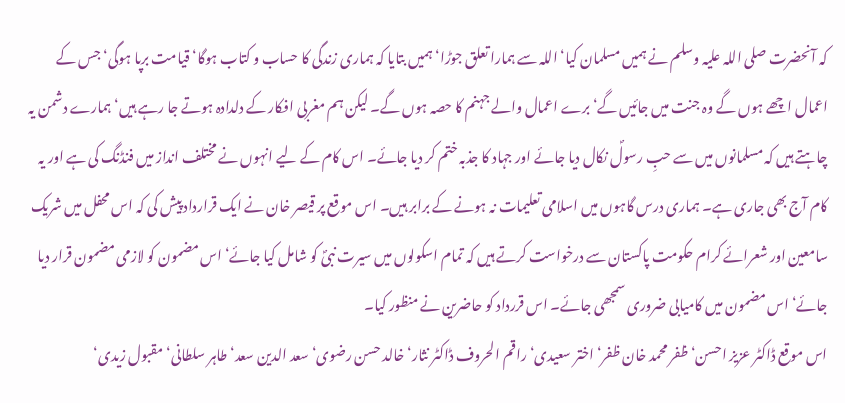کہ آنحضرت صلی اللہ علیہ وسلم نے ہمیں مسلمان کیا‘ اللہ سے ہمارا تعلق جوڑا‘ ہمیں بتایا کہ ہماری زندگی کا حساب و کتاب ہوگا‘ قیامت برپا ہوگی‘ جس کے اعمال اچھے ہوں گے وہ جنت میں جائیں گے‘ برے اعمال والے جہنم کا حصہ ہوں گے۔ لیکن ہم مغربی افکار کے دلدادہ ہوتے جا رہے ہیں‘ ہمارے دشمن یہ چاہتے ہیں کہ مسلمانوں میں سے حبِ رسولؐ نکال دیا جائے اور جہاد کا جذبہ ختم کر دیا جائے۔ اس کام کے لیے انہوں نے مختلف انداز میں فنڈنگ کی ہے اور یہ کام آج بھی جاری ہے۔ ہماری درس گاہوں میں اسلامی تعلیمات نہ ہونے کے برابر ہیں۔ اس موقع پر قیصر خان نے ایک قرارداد پیش کی کہ اس محفل میں شریک سامعین اور شعرائے کرام حکومت پاکستان سے درخواست کرتے ہیں کہ تمام اسکولوں میں سیرت نبیؐ کو شامل کیا جائے‘اس مضمون کو لازمی مضمون قرار دیا جائے‘ اس مضمون میں کامیابی ضروری سمجھی جائے۔ اس قررداد کو حاضرین نے منظور کیا۔
اس موقع ڈاکٹر عزیز احسن‘ ظفر محمد خان ظفر‘ اختر سعیدی‘ راقم الحروف ڈاکٹر نثار‘ خالد حسن رضوی‘ سعد الدین سعد‘ طاہر سلطانی‘ مقبول زیدی‘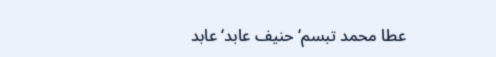عطا محمد تبسم‘ حنیف عابد‘ عابد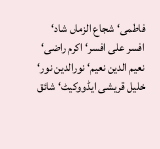فاطمی‘ شجاع الزماں شاد‘ افسر علی افسر‘ اکرم راضی‘ نعیم الدین نعیم‘ نورالدین نور‘ خلیل قریشی ایڈووکیٹ‘ شائق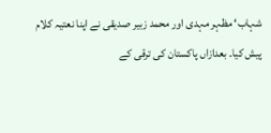شہاب‘ مظہر مہدی اور محمد زبیر صدیقی نے اپنا نعتیہ کلام پیش کیا۔ بعدازاں پاکستان کی ترقی کے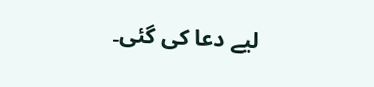لیے دعا کی گئی۔